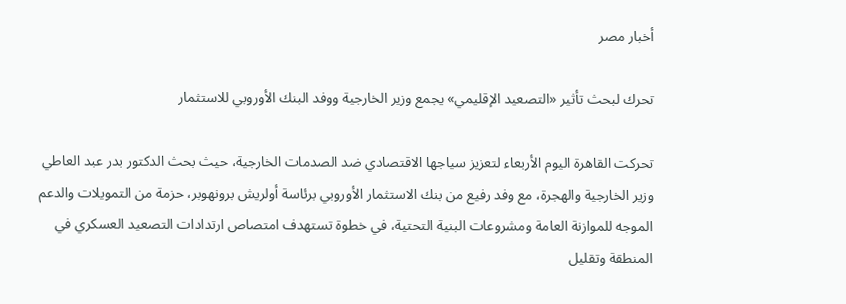أخبار مصر

تحرك لبحث تأثير «التصعيد الإقليمي» يجمع وزير الخارجية ووفد البنك الأوروبي للاستثمار

تحركت القاهرة اليوم الأربعاء لتعزيز سياجها الاقتصادي ضد الصدمات الخارجية، حيث بحث الدكتور بدر عبد العاطي وزير الخارجية والهجرة، مع وفد رفيع من بنك الاستثمار الأوروبي برئاسة أولريش برونهوبر، حزمة من التمويلات والدعم الموجه للموازنة العامة ومشروعات البنية التحتية، في خطوة تستهدف امتصاص ارتدادات التصعيد العسكري في المنطقة وتقليل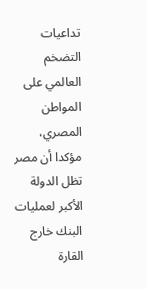تداعيات التضخم العالمي على المواطن المصري، مؤكدا أن مصر تظل الدولة الأكبر لعمليات البنك خارج القارة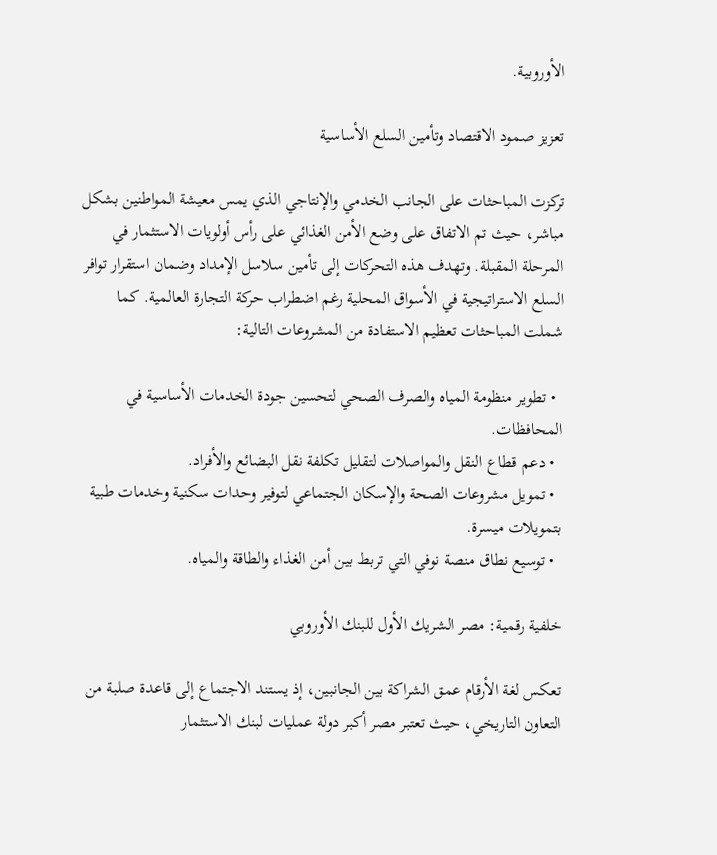الأوروبية.

تعزيز صمود الاقتصاد وتأمين السلع الأساسية

تركزت المباحثات على الجانب الخدمي والإنتاجي الذي يمس معيشة المواطنين بشكل مباشر، حيث تم الاتفاق على وضع الأمن الغذائي على رأس أولويات الاستثمار في المرحلة المقبلة. وتهدف هذه التحركات إلى تأمين سلاسل الإمداد وضمان استقرار توافر السلع الاستراتيجية في الأسواق المحلية رغم اضطراب حركة التجارة العالمية. كما شملت المباحثات تعظيم الاستفادة من المشروعات التالية:

  • تطوير منظومة المياه والصرف الصحي لتحسين جودة الخدمات الأساسية في المحافظات.
  • دعم قطاع النقل والمواصلات لتقليل تكلفة نقل البضائع والأفراد.
  • تمويل مشروعات الصحة والإسكان الجتماعي لتوفير وحدات سكنية وخدمات طبية بتمويلات ميسرة.
  • توسيع نطاق منصة نوفي التي تربط بين أمن الغذاء والطاقة والمياه.

خلفية رقمية: مصر الشريك الأول للبنك الأوروبي

تعكس لغة الأرقام عمق الشراكة بين الجانبين، إذ يستند الاجتماع إلى قاعدة صلبة من التعاون التاريخي، حيث تعتبر مصر أكبر دولة عمليات لبنك الاستثمار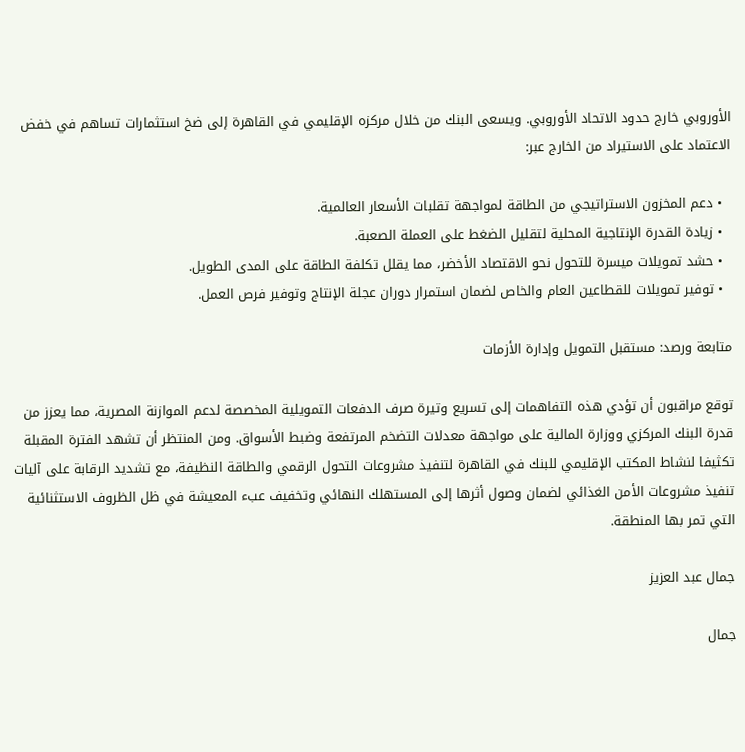الأوروبي خارج حدود الاتحاد الأوروبي. ويسعى البنك من خلال مركزه الإقليمي في القاهرة إلى ضخ استثمارات تساهم في خفض الاعتماد على الاستيراد من الخارج عبر:

  • دعم المخزون الاستراتيجي من الطاقة لمواجهة تقلبات الأسعار العالمية.
  • زيادة القدرة الإنتاجية المحلية لتقليل الضغط على العملة الصعبة.
  • حشد تمويلات ميسرة للتحول نحو الاقتصاد الأخضر، مما يقلل تكلفة الطاقة على المدى الطويل.
  • توفير تمويلات للقطاعين العام والخاص لضمان استمرار دوران عجلة الإنتاج وتوفير فرص العمل.

متابعة ورصد: مستقبل التمويل وإدارة الأزمات

توقع مراقبون أن تؤدي هذه التفاهمات إلى تسريع وتيرة صرف الدفعات التمويلية المخصصة لدعم الموازنة المصرية، مما يعزز من قدرة البنك المركزي ووزارة المالية على مواجهة معدلات التضخم المرتفعة وضبط الأسواق. ومن المنتظر أن تشهد الفترة المقبلة تكثيفا لنشاط المكتب الإقليمي للبنك في القاهرة لتنفيذ مشروعات التحول الرقمي والطاقة النظيفة، مع تشديد الرقابة على آليات تنفيذ مشروعات الأمن الغذائي لضمان وصول أثرها إلى المستهلك النهائي وتخفيف عبء المعيشة في ظل الظروف الاستثنائية التي تمر بها المنطقة.

جمال عبد العزيز

جمال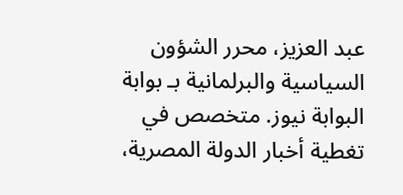عبد العزيز، محرر الشؤون السياسية والبرلمانية بـ بوابة البوابة نيوز. متخصص في تغطية أخبار الدولة المصرية،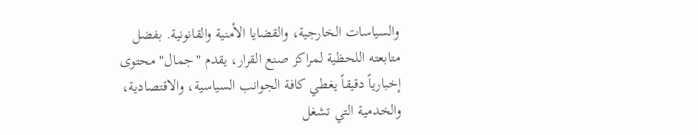والسياسات الخارجية، والقضايا الأمنية والقانونية. بفضل متابعته اللحظية لمراكز صنع القرار، يقدم "جمال" محتوى إخبارياً دقيقاً يغطي كافة الجوانب السياسية، والاقتصادية، والخدمية التي تشغل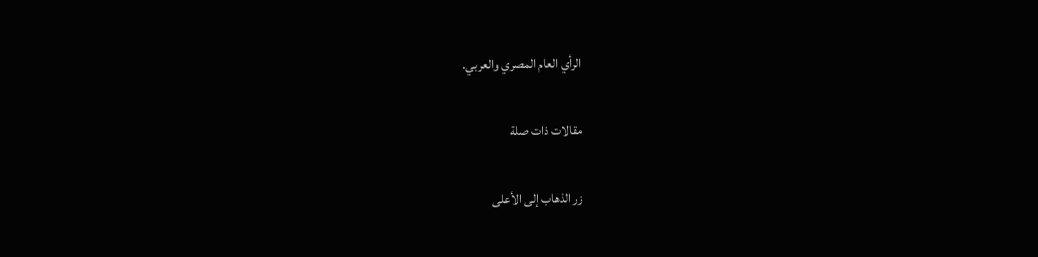الرأي العام المصري والعربي.

مقالات ذات صلة

زر الذهاب إلى الأعلى